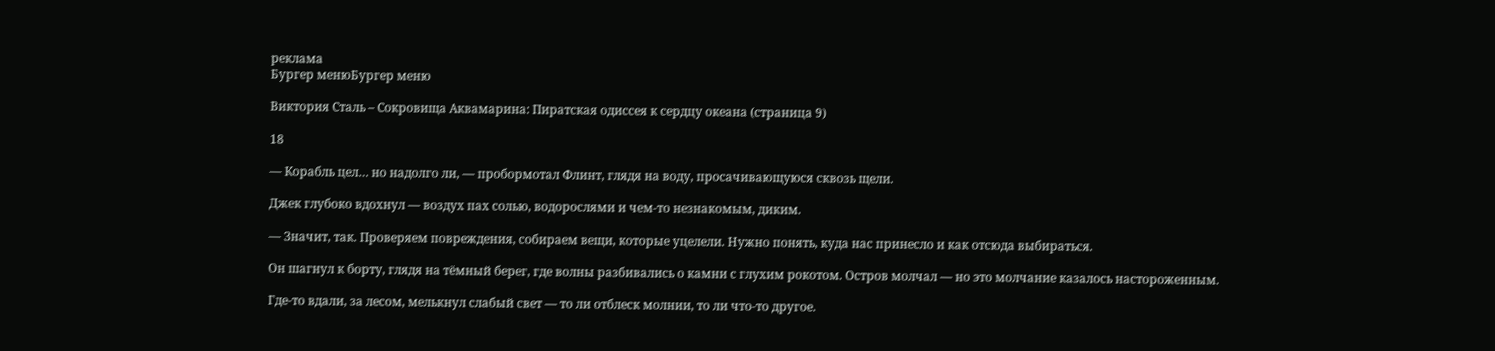реклама
Бургер менюБургер меню

Виктория Сталь – Сокровища Аквамарина: Пиратская одиссея к сердцу океана (страница 9)

18

— Корабль цел… но надолго ли, — пробормотал Флинт, глядя на воду, просачивающуюся сквозь щели.

Джек глубоко вдохнул — воздух пах солью, водорослями и чем‑то незнакомым, диким.

— Значит, так. Проверяем повреждения, собираем вещи, которые уцелели. Нужно понять, куда нас принесло и как отсюда выбираться.

Он шагнул к борту, глядя на тёмный берег, где волны разбивались о камни с глухим рокотом. Остров молчал — но это молчание казалось настороженным.

Где‑то вдали, за лесом, мелькнул слабый свет — то ли отблеск молнии, то ли что‑то другое.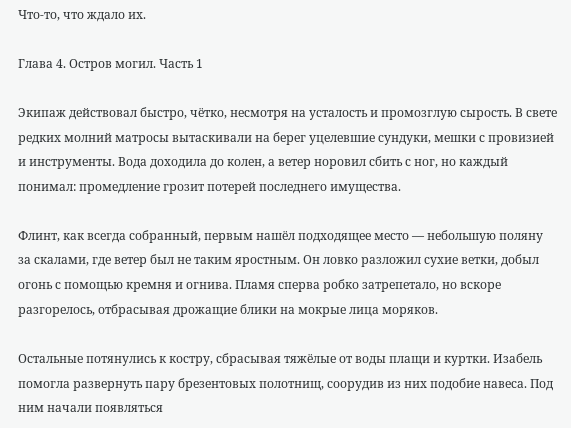Что‑то, что ждало их.

Глава 4. Остров могил. Часть 1

Экипаж действовал быстро, чётко, несмотря на усталость и промозглую сырость. В свете редких молний матросы вытаскивали на берег уцелевшие сундуки, мешки с провизией и инструменты. Вода доходила до колен, а ветер норовил сбить с ног, но каждый понимал: промедление грозит потерей последнего имущества.

Флинт, как всегда собранный, первым нашёл подходящее место — небольшую поляну за скалами, где ветер был не таким яростным. Он ловко разложил сухие ветки, добыл огонь с помощью кремня и огнива. Пламя сперва робко затрепетало, но вскоре разгорелось, отбрасывая дрожащие блики на мокрые лица моряков.

Остальные потянулись к костру, сбрасывая тяжёлые от воды плащи и куртки. Изабель помогла развернуть пару брезентовых полотнищ, соорудив из них подобие навеса. Под ним начали появляться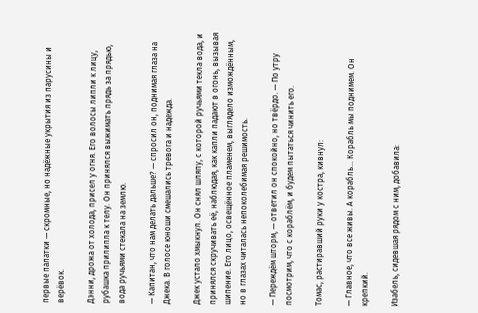первые палатки — скромные, но надёжные укрытия из парусины и верёвок.

Дэнни, дрожа от холода, присел у огня. Его волосы липли к лицу, рубашка прилипла к телу. Он принялся выжимать прядь за прядью, вода ручьями стекала на землю.

— Капитан, что нам делать дальше? — спросил он, поднимая глаза на Джека. В голосе юноши смешались тревога и надежда.

Джек устало хмыкнул. Он снял шляпу, с которой ручьями текла вода, и принялся скручивать её, наблюдая, как капли падают в огонь, вызывая шипение. Его лицо, освещённое пламенем, выглядело измождённым, но в глазах читалась непоколебимая решимость.

— Переждём шторм, — ответил он спокойно, но твёрдо. — По утру посмотрим, что с кораблём, и будем пытаться чинить его.

Томас, растиравший руки у костра, кивнул:

— Главное, что все живы. А корабль… Корабль мы поднимем. Он крепкий.

Изабель, сидевшая рядом с ним, добавила: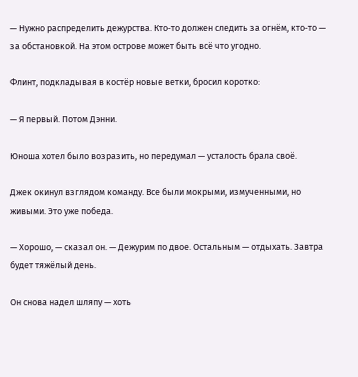— Нужно распределить дежурства. Кто‑то должен следить за огнём, кто‑то — за обстановкой. На этом острове может быть всё что угодно.

Флинт, подкладывая в костёр новые ветки, бросил коротко:

— Я первый. Потом Дэнни.

Юноша хотел было возразить, но передумал — усталость брала своё.

Джек окинул взглядом команду. Все были мокрыми, измученными, но живыми. Это уже победа.

— Хорошо, — сказал он. — Дежурим по двое. Остальным — отдыхать. Завтра будет тяжёлый день.

Он снова надел шляпу — хоть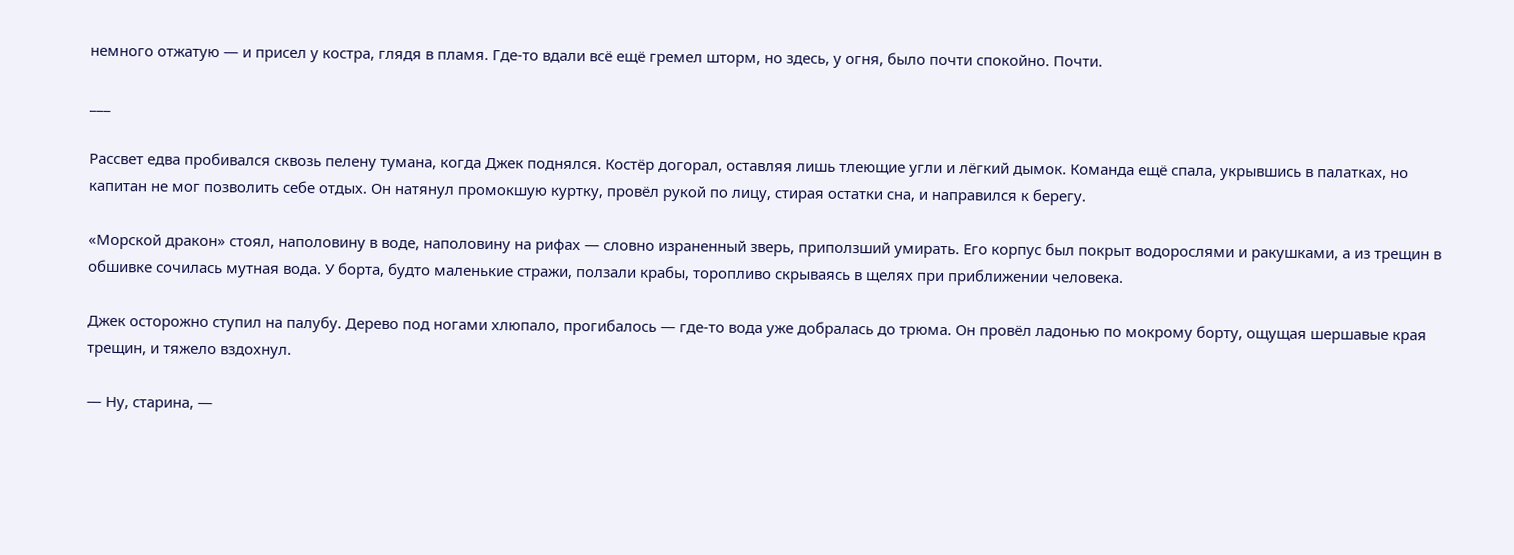немного отжатую — и присел у костра, глядя в пламя. Где‑то вдали всё ещё гремел шторм, но здесь, у огня, было почти спокойно. Почти.

___

Рассвет едва пробивался сквозь пелену тумана, когда Джек поднялся. Костёр догорал, оставляя лишь тлеющие угли и лёгкий дымок. Команда ещё спала, укрывшись в палатках, но капитан не мог позволить себе отдых. Он натянул промокшую куртку, провёл рукой по лицу, стирая остатки сна, и направился к берегу.

«Морской дракон» стоял, наполовину в воде, наполовину на рифах — словно израненный зверь, приползший умирать. Его корпус был покрыт водорослями и ракушками, а из трещин в обшивке сочилась мутная вода. У борта, будто маленькие стражи, ползали крабы, торопливо скрываясь в щелях при приближении человека.

Джек осторожно ступил на палубу. Дерево под ногами хлюпало, прогибалось — где‑то вода уже добралась до трюма. Он провёл ладонью по мокрому борту, ощущая шершавые края трещин, и тяжело вздохнул.

— Ну, старина, —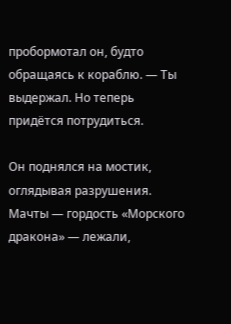пробормотал он, будто обращаясь к кораблю. — Ты выдержал. Но теперь придётся потрудиться.

Он поднялся на мостик, оглядывая разрушения. Мачты — гордость «Морского дракона» — лежали,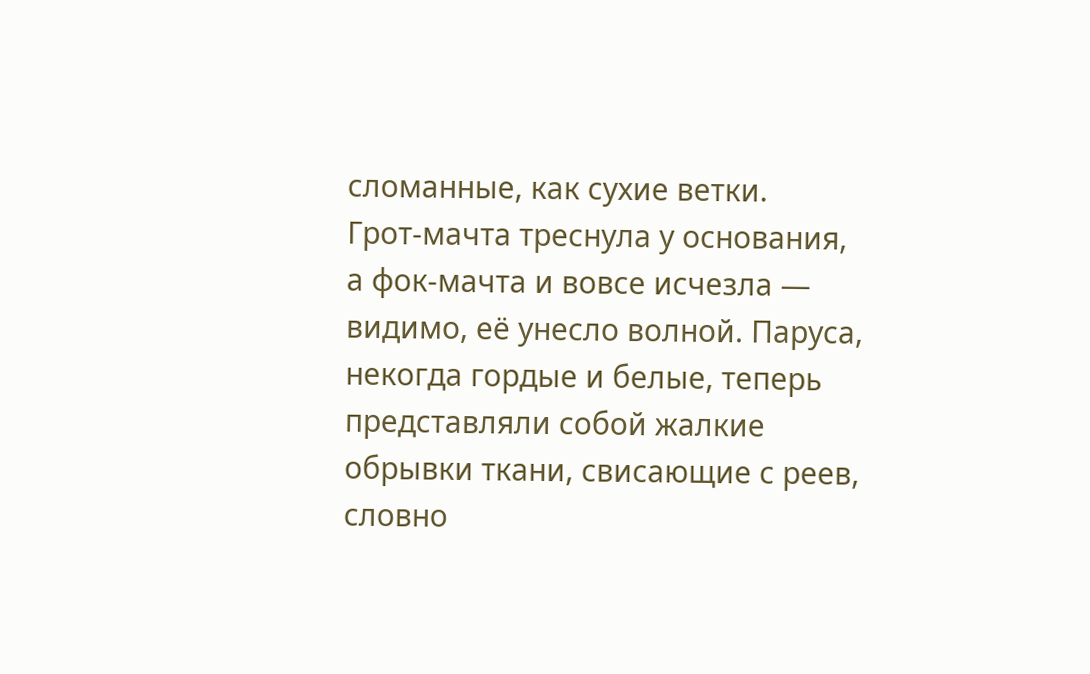сломанные, как сухие ветки. Грот‑мачта треснула у основания, а фок‑мачта и вовсе исчезла — видимо, её унесло волной. Паруса, некогда гордые и белые, теперь представляли собой жалкие обрывки ткани, свисающие с реев, словно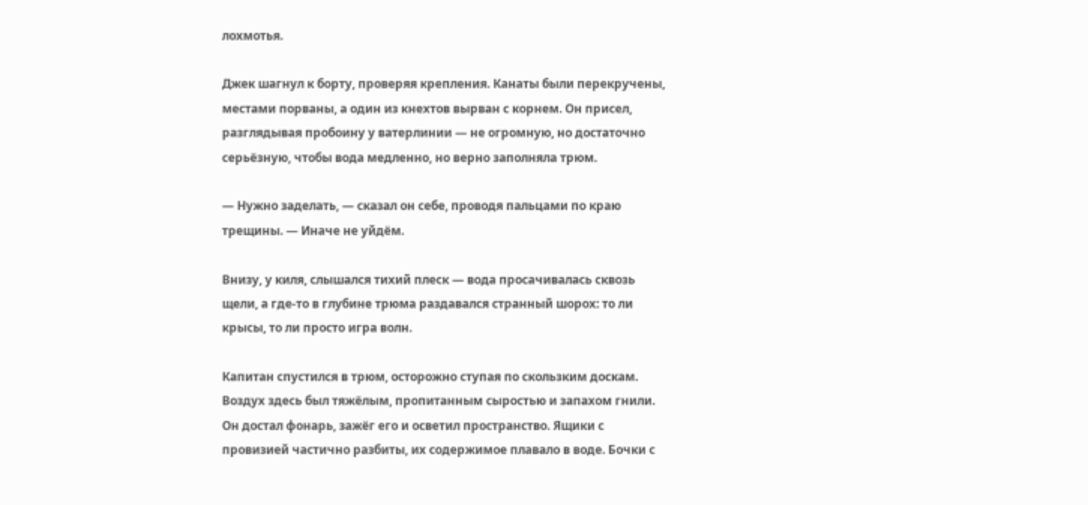лохмотья.

Джек шагнул к борту, проверяя крепления. Канаты были перекручены, местами порваны, а один из кнехтов вырван с корнем. Он присел, разглядывая пробоину у ватерлинии — не огромную, но достаточно серьёзную, чтобы вода медленно, но верно заполняла трюм.

— Нужно заделать, — сказал он себе, проводя пальцами по краю трещины. — Иначе не уйдём.

Внизу, у киля, слышался тихий плеск — вода просачивалась сквозь щели, а где‑то в глубине трюма раздавался странный шорох: то ли крысы, то ли просто игра волн.

Капитан спустился в трюм, осторожно ступая по скользким доскам. Воздух здесь был тяжёлым, пропитанным сыростью и запахом гнили. Он достал фонарь, зажёг его и осветил пространство. Ящики с провизией частично разбиты, их содержимое плавало в воде. Бочки с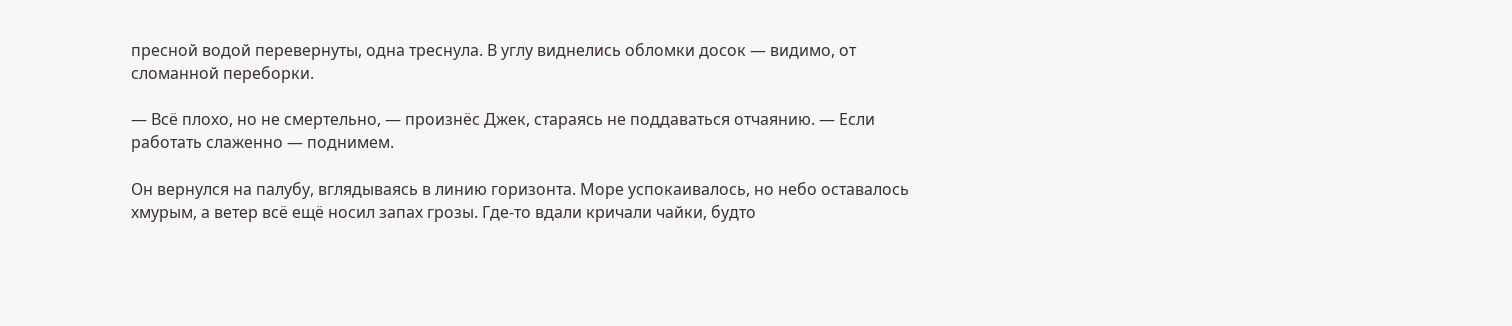пресной водой перевернуты, одна треснула. В углу виднелись обломки досок — видимо, от сломанной переборки.

— Всё плохо, но не смертельно, — произнёс Джек, стараясь не поддаваться отчаянию. — Если работать слаженно — поднимем.

Он вернулся на палубу, вглядываясь в линию горизонта. Море успокаивалось, но небо оставалось хмурым, а ветер всё ещё носил запах грозы. Где‑то вдали кричали чайки, будто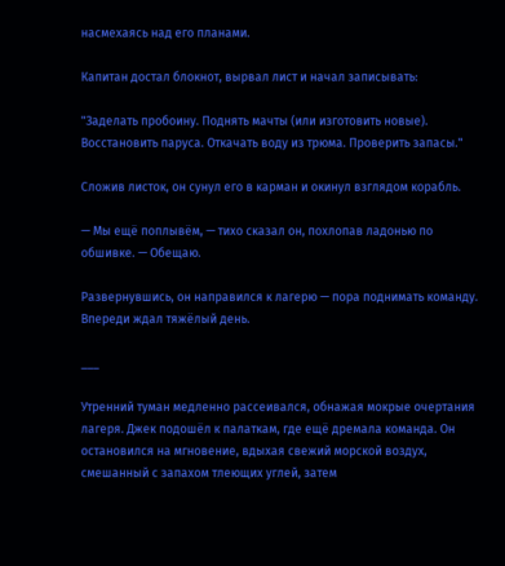насмехаясь над его планами.

Капитан достал блокнот, вырвал лист и начал записывать:

"Заделать пробоину. Поднять мачты (или изготовить новые). Восстановить паруса. Откачать воду из трюма. Проверить запасы."

Сложив листок, он сунул его в карман и окинул взглядом корабль.

— Мы ещё поплывём, — тихо сказал он, похлопав ладонью по обшивке. — Обещаю.

Развернувшись, он направился к лагерю — пора поднимать команду. Впереди ждал тяжёлый день.

___

Утренний туман медленно рассеивался, обнажая мокрые очертания лагеря. Джек подошёл к палаткам, где ещё дремала команда. Он остановился на мгновение, вдыхая свежий морской воздух, смешанный с запахом тлеющих углей, затем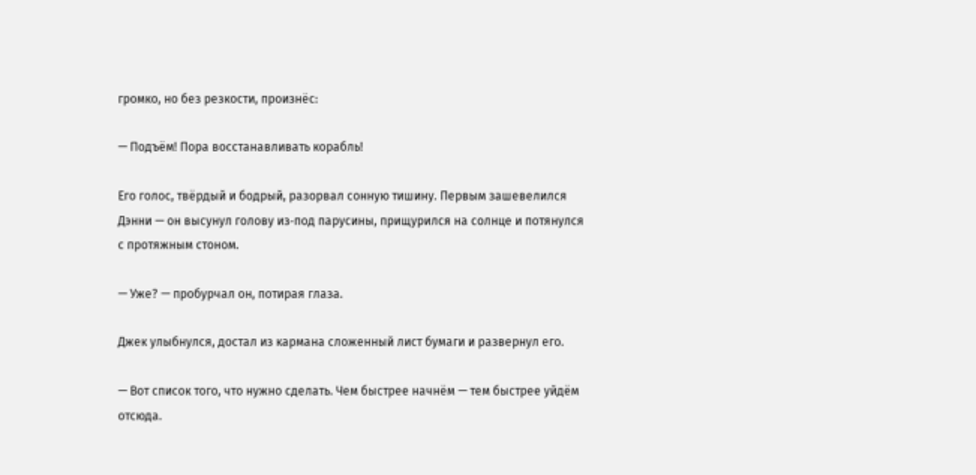громко, но без резкости, произнёс:

— Подъём! Пора восстанавливать корабль!

Его голос, твёрдый и бодрый, разорвал сонную тишину. Первым зашевелился Дэнни — он высунул голову из‑под парусины, прищурился на солнце и потянулся с протяжным стоном.

— Уже? — пробурчал он, потирая глаза.

Джек улыбнулся, достал из кармана сложенный лист бумаги и развернул его.

— Вот список того, что нужно сделать. Чем быстрее начнём — тем быстрее уйдём отсюда.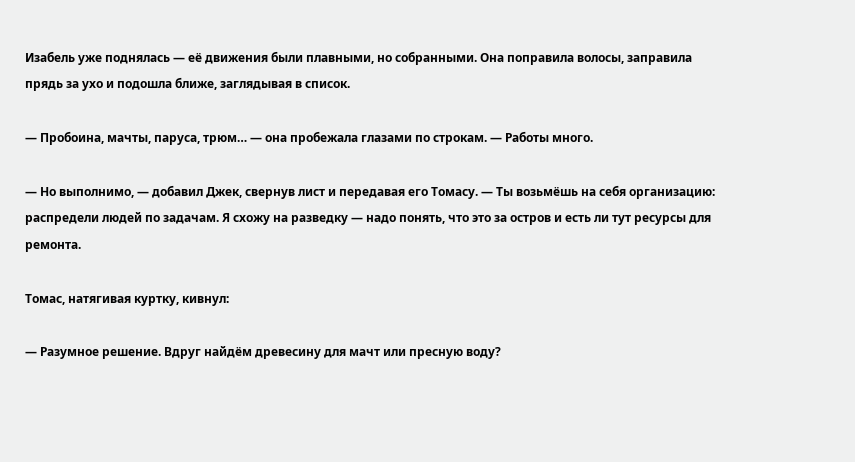Изабель уже поднялась — её движения были плавными, но собранными. Она поправила волосы, заправила прядь за ухо и подошла ближе, заглядывая в список.

— Пробоина, мачты, паруса, трюм… — она пробежала глазами по строкам. — Работы много.

— Но выполнимо, — добавил Джек, свернув лист и передавая его Томасу. — Ты возьмёшь на себя организацию: распредели людей по задачам. Я схожу на разведку — надо понять, что это за остров и есть ли тут ресурсы для ремонта.

Томас, натягивая куртку, кивнул:

— Разумное решение. Вдруг найдём древесину для мачт или пресную воду?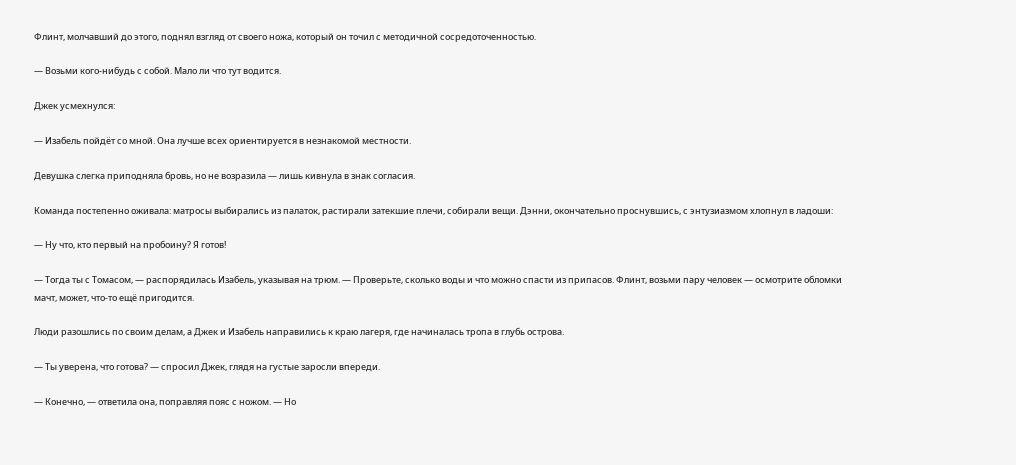Флинт, молчавший до этого, поднял взгляд от своего ножа, который он точил с методичной сосредоточенностью.

— Возьми кого‑нибудь с собой. Мало ли что тут водится.

Джек усмехнулся:

— Изабель пойдёт со мной. Она лучше всех ориентируется в незнакомой местности.

Девушка слегка приподняла бровь, но не возразила — лишь кивнула в знак согласия.

Команда постепенно оживала: матросы выбирались из палаток, растирали затекшие плечи, собирали вещи. Дэнни, окончательно проснувшись, с энтузиазмом хлопнул в ладоши:

— Ну что, кто первый на пробоину? Я готов!

— Тогда ты с Томасом, — распорядилась Изабель, указывая на трюм. — Проверьте, сколько воды и что можно спасти из припасов. Флинт, возьми пару человек — осмотрите обломки мачт, может, что‑то ещё пригодится.

Люди разошлись по своим делам, а Джек и Изабель направились к краю лагеря, где начиналась тропа в глубь острова.

— Ты уверена, что готова? — спросил Джек, глядя на густые заросли впереди.

— Конечно, — ответила она, поправляя пояс с ножом. — Но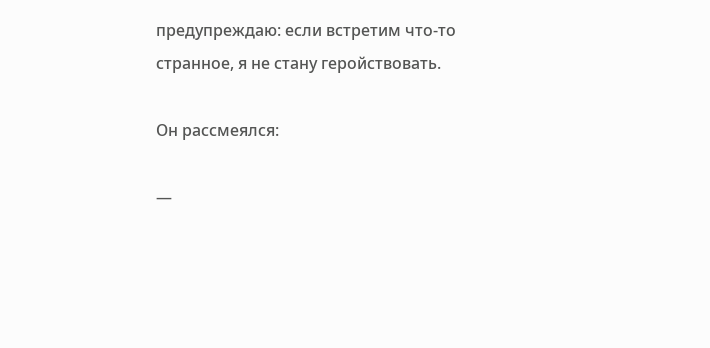предупреждаю: если встретим что‑то странное, я не стану геройствовать.

Он рассмеялся:

—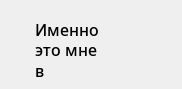Именно это мне в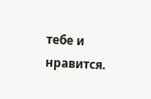тебе и нравится.